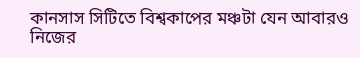কানসাস সিটিতে বিশ্বকাপের মঞ্চটা যেন আবারও নিজের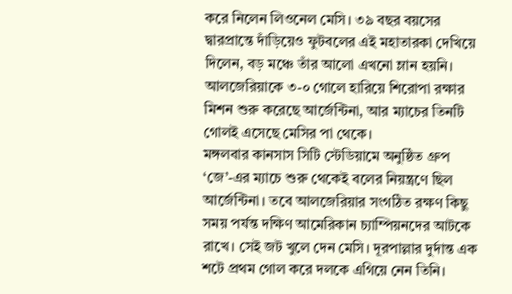করে নিলেন লিওনেল মেসি। ৩৯ বছর বয়সের দ্বারপ্রান্তে দাঁড়িয়েও ফুটবলের এই মহাতারকা দেখিয়ে দিলেন, বড় মঞ্চে তাঁর আলো এখনো ম্লান হয়নি। আলজেরিয়াকে ৩-০ গোলে হারিয়ে শিরোপা রক্ষার মিশন শুরু করেছে আর্জেন্টিনা, আর ম্যাচের তিনটি গোলই এসেছে মেসির পা থেকে।
মঙ্গলবার কানসাস সিটি স্টেডিয়ামে অনুষ্ঠিত গ্রুপ ‘জে’-এর ম্যাচে শুরু থেকেই বলের নিয়ন্ত্রণে ছিল আর্জেন্টিনা। তবে আলজেরিয়ার সংগঠিত রক্ষণ কিছু সময় পর্যন্ত দক্ষিণ আমেরিকান চ্যাম্পিয়নদের আটকে রাখে। সেই জট খুলে দেন মেসি। দূরপাল্লার দুর্দান্ত এক শটে প্রথম গোল করে দলকে এগিয়ে নেন তিনি।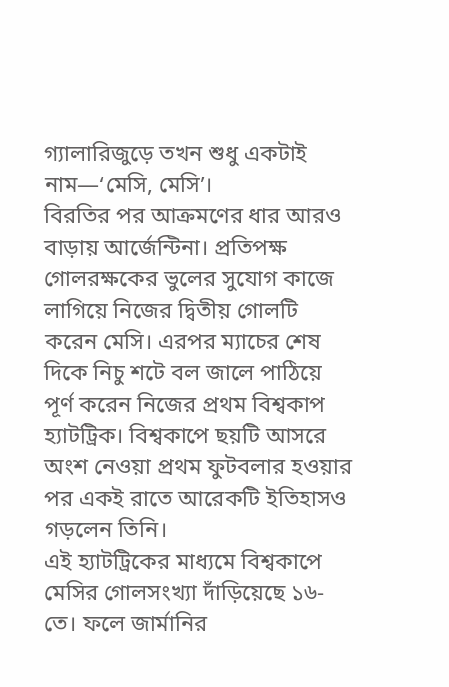গ্যালারিজুড়ে তখন শুধু একটাই নাম—‘মেসি, মেসি’।
বিরতির পর আক্রমণের ধার আরও বাড়ায় আর্জেন্টিনা। প্রতিপক্ষ গোলরক্ষকের ভুলের সুযোগ কাজে লাগিয়ে নিজের দ্বিতীয় গোলটি করেন মেসি। এরপর ম্যাচের শেষ দিকে নিচু শটে বল জালে পাঠিয়ে পূর্ণ করেন নিজের প্রথম বিশ্বকাপ হ্যাটট্রিক। বিশ্বকাপে ছয়টি আসরে অংশ নেওয়া প্রথম ফুটবলার হওয়ার পর একই রাতে আরেকটি ইতিহাসও গড়লেন তিনি।
এই হ্যাটট্রিকের মাধ্যমে বিশ্বকাপে মেসির গোলসংখ্যা দাঁড়িয়েছে ১৬-তে। ফলে জার্মানির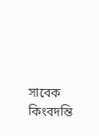সাবেক কিংবদন্তি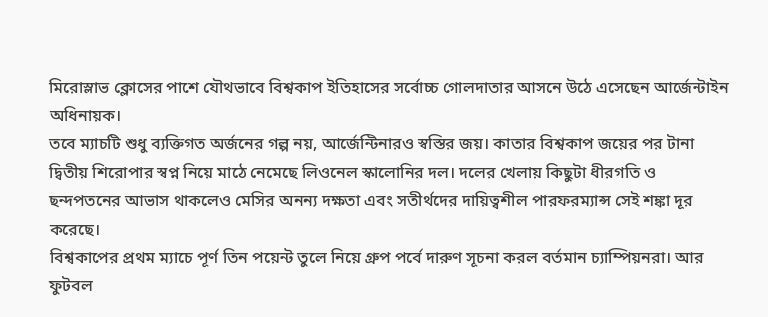মিরোস্লাভ ক্লোসের পাশে যৌথভাবে বিশ্বকাপ ইতিহাসের সর্বোচ্চ গোলদাতার আসনে উঠে এসেছেন আর্জেন্টাইন অধিনায়ক।
তবে ম্যাচটি শুধু ব্যক্তিগত অর্জনের গল্প নয়, আর্জেন্টিনারও স্বস্তির জয়। কাতার বিশ্বকাপ জয়ের পর টানা দ্বিতীয় শিরোপার স্বপ্ন নিয়ে মাঠে নেমেছে লিওনেল স্কালোনির দল। দলের খেলায় কিছুটা ধীরগতি ও ছন্দপতনের আভাস থাকলেও মেসির অনন্য দক্ষতা এবং সতীর্থদের দায়িত্বশীল পারফরম্যান্স সেই শঙ্কা দূর করেছে।
বিশ্বকাপের প্রথম ম্যাচে পূর্ণ তিন পয়েন্ট তুলে নিয়ে গ্রুপ পর্বে দারুণ সূচনা করল বর্তমান চ্যাম্পিয়নরা। আর ফুটবল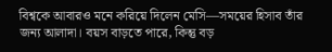বিশ্বকে আবারও মনে করিয়ে দিলেন মেসি—সময়ের হিসাব তাঁর জন্য আলাদা। বয়স বাড়তে পারে, কিন্তু বড়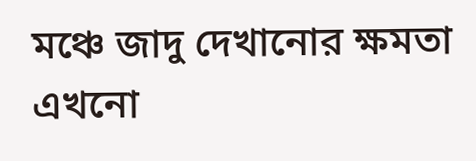মঞ্চে জাদু দেখানোর ক্ষমতা এখনো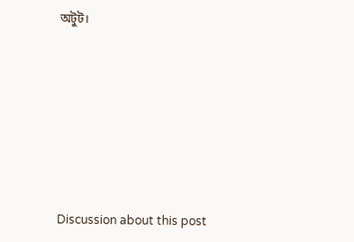অটুট।









Discussion about this post